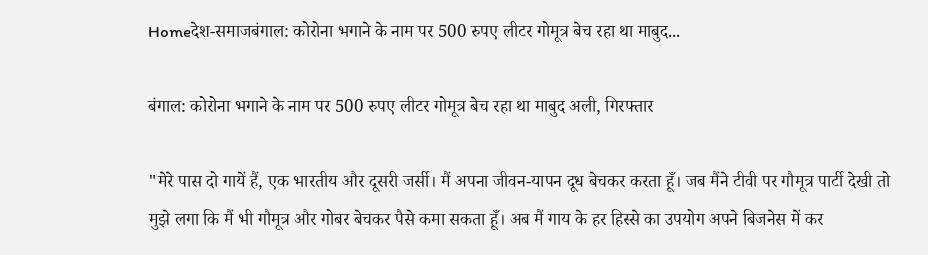Homeदेश-समाजबंगाल: कोरोना भगाने के नाम पर 500 रुपए लीटर गोमूत्र बेच रहा था माबुद...

बंगाल: कोरोना भगाने के नाम पर 500 रुपए लीटर गोमूत्र बेच रहा था माबुद अली, गिरफ्तार

"मेरे पास दो गायें हैं, एक भारतीय और दूसरी जर्सी। मैं अपना जीवन-यापन दूध बेचकर करता हूँ। जब मैंने टीवी पर गौमूत्र पार्टी देखी तो मुझे लगा कि मैं भी गौमूत्र और गोबर बेचकर पैसे कमा सकता हूँ। अब मैं गाय के हर हिस्से का उपयोग अपने बिजनेस में कर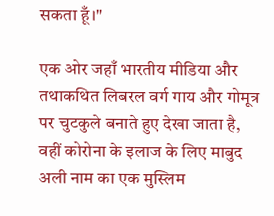सकता हूँ।"

एक ओर जहाँ भारतीय मीडिया और तथाकथित लिबरल वर्ग गाय और गोमूत्र पर चुटकुले बनाते हुए देखा जाता है, वहीं कोरोना के इलाज के लिए माबुद अली नाम का एक मुस्लिम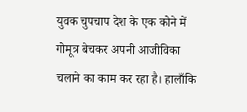युवक चुपचाप देश के एक कोने में गोमूत्र बेचकर अपनी आजीविका चलाने का काम कर रहा है। हालाँकि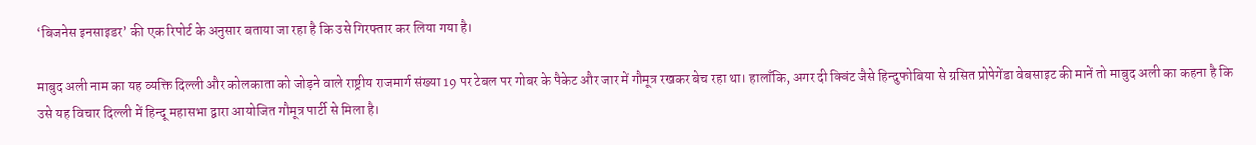‘बिजनेस इनसाइडर’ की एक रिपोर्ट के अनुसार बताया जा रहा है कि उसे गिरफ्तार कर लिया गया है।

माबुद अली नाम का यह व्यक्ति दिल्ली और कोलकाता को जोड़ने वाले राष्ट्रीय राजमार्ग संख्या 19 पर टेबल पर गोबर के पैकेट और जार में गौमूत्र रखकर बेच रहा था। हालाँकि, अगर दी क्विंट जैसे हिन्दुफोबिया से ग्रसित प्रोपेगेंडा वेबसाइट की मानें तो माबुद अली का कहना है कि उसे यह विचार दिल्ली में हिन्दू महासभा द्वारा आयोजित गौमूत्र पार्टी से मिला है।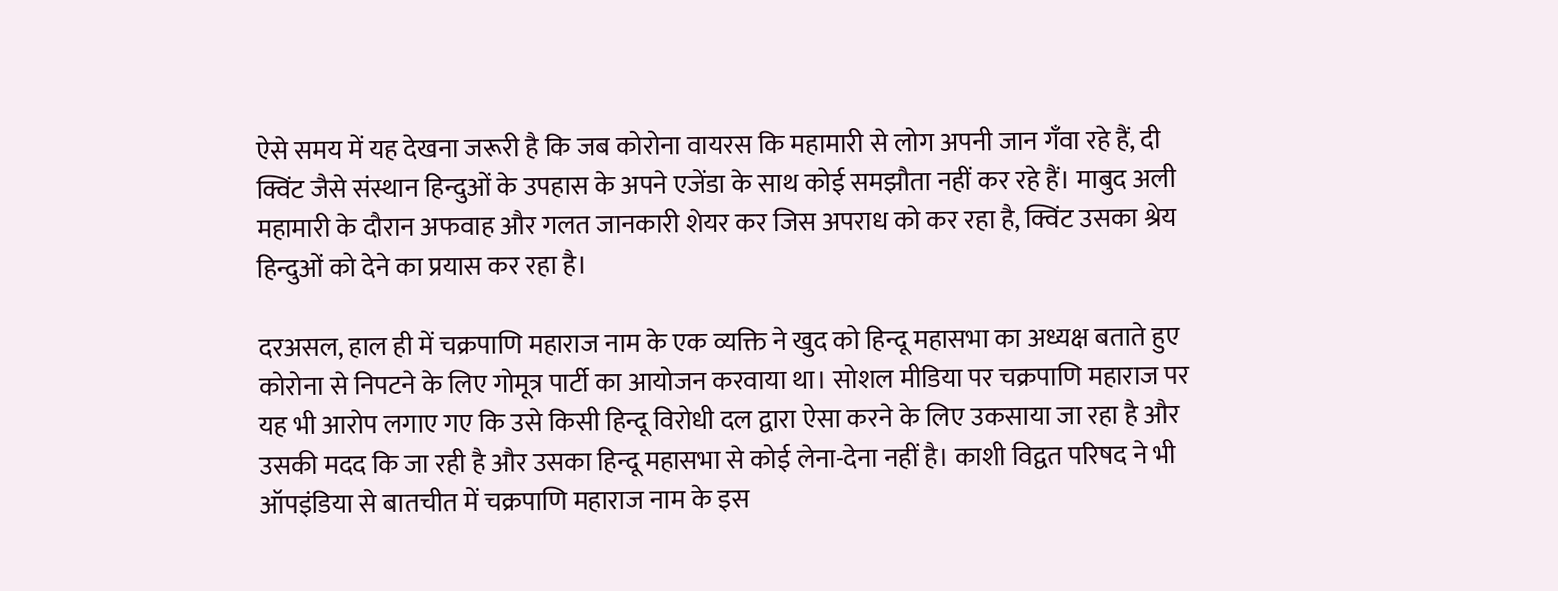ऐसे समय में यह देखना जरूरी है कि जब कोरोना वायरस कि महामारी से लोग अपनी जान गँवा रहे हैं, दी क्विंट जैसे संस्थान हिन्दुओं के उपहास के अपने एजेंडा के साथ कोई समझौता नहीं कर रहे हैं। माबुद अली महामारी के दौरान अफवाह और गलत जानकारी शेयर कर जिस अपराध को कर रहा है, क्विंट उसका श्रेय हिन्दुओं को देने का प्रयास कर रहा है।

दरअसल, हाल ही में चक्रपाणि महाराज नाम के एक व्यक्ति ने खुद को हिन्दू महासभा का अध्यक्ष बताते हुए कोरोना से निपटने के लिए गोमूत्र पार्टी का आयोजन करवाया था। सोशल मीडिया पर चक्रपाणि महाराज पर यह भी आरोप लगाए गए कि उसे किसी हिन्दू विरोधी दल द्वारा ऐसा करने के लिए उकसाया जा रहा है और उसकी मदद कि जा रही है और उसका हिन्दू महासभा से कोई लेना-देना नहीं है। काशी विद्वत परिषद ने भी ऑपइंडिया से बातचीत में चक्रपाणि महाराज नाम के इस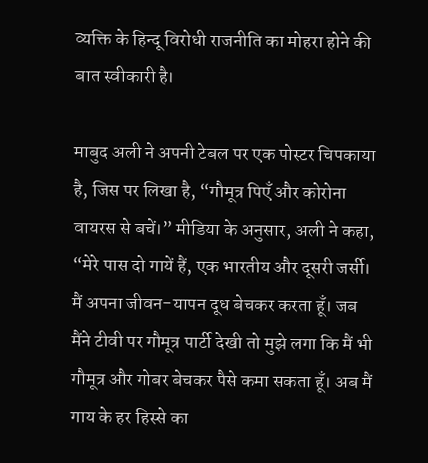व्यक्ति के हिन्दू विरोधी राजनीति का मोहरा होने की बात स्वीकारी है।

माबुद अली ने अपनी टेबल पर एक पोस्टर चिपकाया है, जिस पर लिखा है, “गौमूत्र पिएँ और कोरोना वायरस से बचें।” मीडिया के अनुसार, अली ने कहा, “मेरे पास दो गायें हैं, एक भारतीय और दूसरी जर्सी। मैं अपना जीवन-यापन दूध बेचकर करता हूँ। जब मैंने टीवी पर गौमूत्र पार्टी देखी तो मुझे लगा कि मैं भी गौमूत्र और गोबर बेचकर पैसे कमा सकता हूँ। अब मैं गाय के हर हिस्से का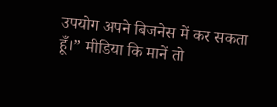उपयोग अपने बिजनेस में कर सकता हूँ।” मीडिया कि मानें तो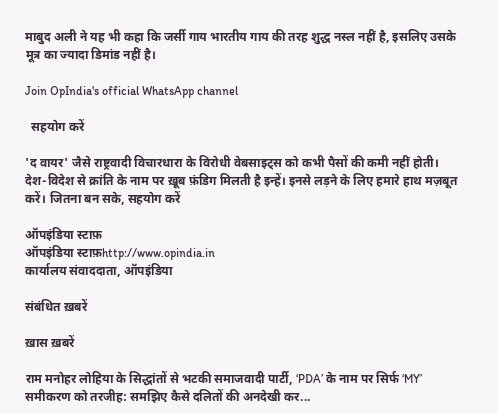माबुद अली ने यह भी कहा कि जर्सी गाय भारतीय गाय की तरह शुद्ध नस्ल नहीं है, इसलिए उसके मूत्र का ज्यादा डिमांड नहीं है।

Join OpIndia's official WhatsApp channel

  सहयोग करें

'द वायर' जैसे राष्ट्रवादी विचारधारा के विरोधी वेबसाइट्स को कभी पैसों की कमी नहीं होती। देश-विदेश से क्रांति के नाम पर ख़ूब फ़ंडिग मिलती है इन्हें। इनसे लड़ने के लिए हमारे हाथ मज़बूत करें। जितना बन सके, सहयोग करें

ऑपइंडिया स्टाफ़
ऑपइंडिया स्टाफ़http://www.opindia.in
कार्यालय संवाददाता, ऑपइंडिया

संबंधित ख़बरें

ख़ास ख़बरें

राम मनोहर लोहिया के सिद्धांतों से भटकी समाजवादी पार्टी, ‘PDA’ के नाम पर सिर्फ ‘MY’ समीकरण को तरजीह: समझिए कैसे दलितों की अनदेखी कर...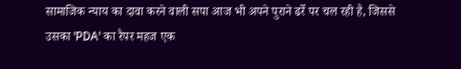सामाजिक न्याय का दावा करने वाली सपा आज भी अपने पुराने ढर्रे पर चल रही है, जिससे उसका 'PDA' का रैपर महज एक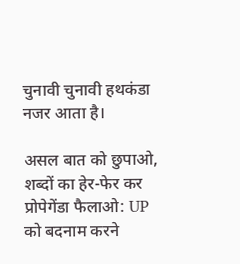चुनावी चुनावी हथकंडा नजर आता है।

असल बात को छुपाओ, शब्दों का हेर-फेर कर प्रोपेगेंडा फैलाओ: UP को बदनाम करने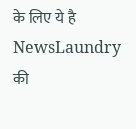के लिए ये है NewsLaundry की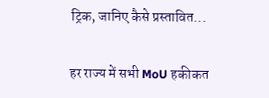ट्रिक, जानिए कैसे प्रस्तावित...

हर राज्य में सभी MoU हकीकत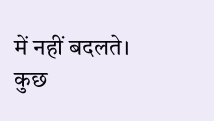में नहीं बदलते। कुछ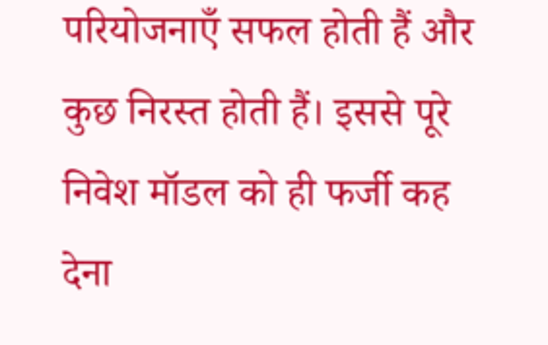परियोजनाएँ सफल होती हैं और कुछ निरस्त होती हैं। इससे पूरे निवेश मॉडल को ही फर्जी कह देना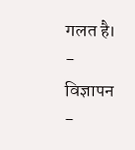गलत है।
- विज्ञापन -